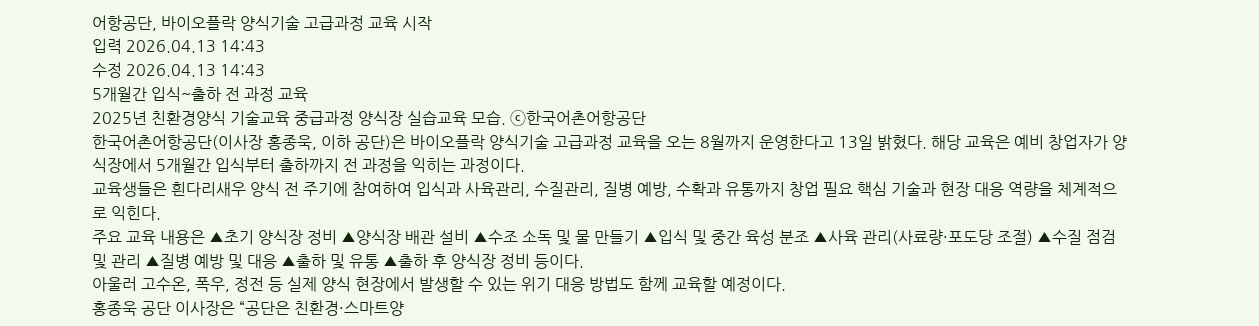어항공단, 바이오플락 양식기술 고급과정 교육 시작
입력 2026.04.13 14:43
수정 2026.04.13 14:43
5개월간 입식~출하 전 과정 교육
2025년 친환경양식 기술교육 중급과정 양식장 실습교육 모습. ⓒ한국어촌어항공단
한국어촌어항공단(이사장 홍종욱, 이하 공단)은 바이오플락 양식기술 고급과정 교육을 오는 8월까지 운영한다고 13일 밝혔다. 해당 교육은 예비 창업자가 양식장에서 5개월간 입식부터 출하까지 전 과정을 익히는 과정이다.
교육생들은 흰다리새우 양식 전 주기에 참여하여 입식과 사육관리, 수질관리, 질병 예방, 수확과 유통까지 창업 필요 핵심 기술과 현장 대응 역량을 체계적으로 익힌다.
주요 교육 내용은 ▲초기 양식장 정비 ▲양식장 배관 설비 ▲수조 소독 및 물 만들기 ▲입식 및 중간 육성 분조 ▲사육 관리(사료량·포도당 조절) ▲수질 점검 및 관리 ▲질병 예방 및 대응 ▲출하 및 유통 ▲출하 후 양식장 정비 등이다.
아울러 고수온, 폭우, 정전 등 실제 양식 현장에서 발생할 수 있는 위기 대응 방법도 함께 교육할 예정이다.
홍종욱 공단 이사장은 “공단은 친환경·스마트양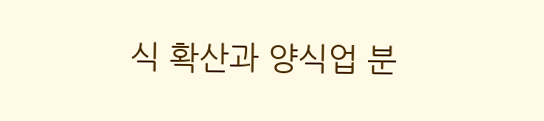식 확산과 양식업 분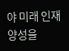야 미래 인재 양성을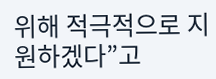위해 적극적으로 지원하겠다”고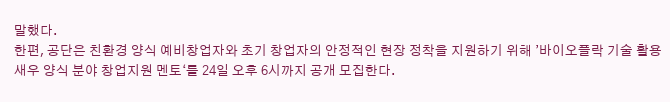말했다.
한편, 공단은 친환경 양식 예비창업자와 초기 창업자의 안정적인 현장 정착을 지원하기 위해 ’바이오플락 기술 활용 새우 양식 분야 창업지원 멘토‘를 24일 오후 6시까지 공개 모집한다.